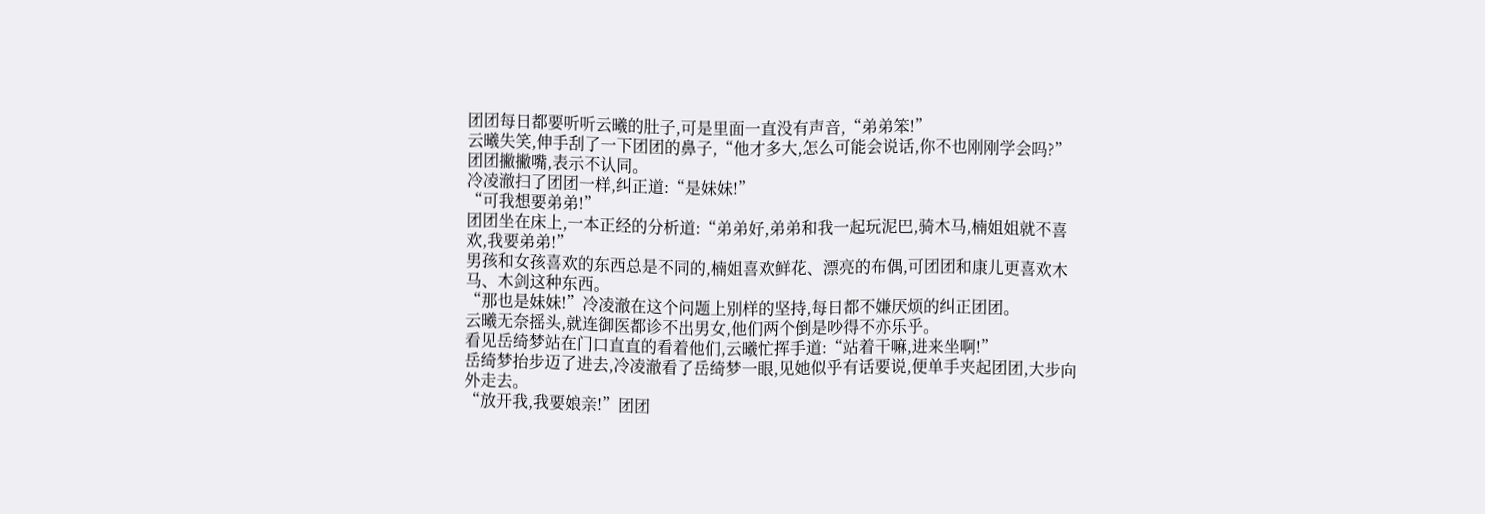团团每日都要听听云曦的肚子,可是里面一直没有声音,“弟弟笨!”
云曦失笑,伸手刮了一下团团的鼻子,“他才多大,怎么可能会说话,你不也刚刚学会吗?”
团团撇撇嘴,表示不认同。
冷凌澈扫了团团一样,纠正道:“是妹妹!”
“可我想要弟弟!”
团团坐在床上,一本正经的分析道:“弟弟好,弟弟和我一起玩泥巴,骑木马,楠姐姐就不喜欢,我要弟弟!”
男孩和女孩喜欢的东西总是不同的,楠姐喜欢鲜花、漂亮的布偶,可团团和康儿更喜欢木马、木剑这种东西。
“那也是妹妹!”冷凌澈在这个问题上别样的坚持,每日都不嫌厌烦的纠正团团。
云曦无奈摇头,就连御医都诊不出男女,他们两个倒是吵得不亦乐乎。
看见岳绮梦站在门口直直的看着他们,云曦忙挥手道:“站着干嘛,进来坐啊!”
岳绮梦抬步迈了进去,冷凌澈看了岳绮梦一眼,见她似乎有话要说,便单手夹起团团,大步向外走去。
“放开我,我要娘亲!”团团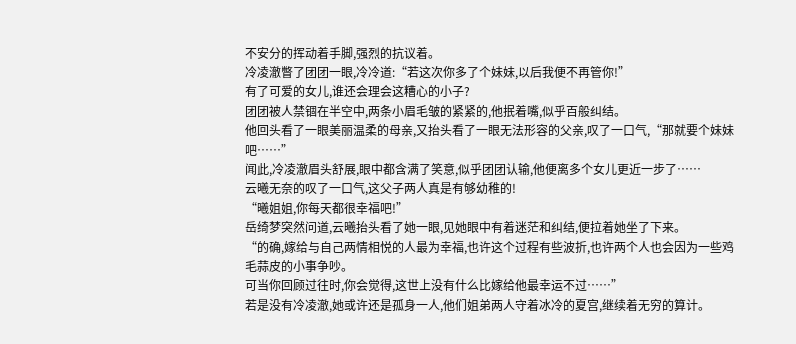不安分的挥动着手脚,强烈的抗议着。
冷凌澈瞥了团团一眼,冷冷道:“若这次你多了个妹妹,以后我便不再管你!”
有了可爱的女儿,谁还会理会这糟心的小子?
团团被人禁锢在半空中,两条小眉毛皱的紧紧的,他抿着嘴,似乎百般纠结。
他回头看了一眼美丽温柔的母亲,又抬头看了一眼无法形容的父亲,叹了一口气,“那就要个妹妹吧……”
闻此,冷凌澈眉头舒展,眼中都含满了笑意,似乎团团认输,他便离多个女儿更近一步了……
云曦无奈的叹了一口气,这父子两人真是有够幼稚的!
“曦姐姐,你每天都很幸福吧!”
岳绮梦突然问道,云曦抬头看了她一眼,见她眼中有着迷茫和纠结,便拉着她坐了下来。
“的确,嫁给与自己两情相悦的人最为幸福,也许这个过程有些波折,也许两个人也会因为一些鸡毛蒜皮的小事争吵。
可当你回顾过往时,你会觉得,这世上没有什么比嫁给他最幸运不过……”
若是没有冷凌澈,她或许还是孤身一人,他们姐弟两人守着冰冷的夏宫,继续着无穷的算计。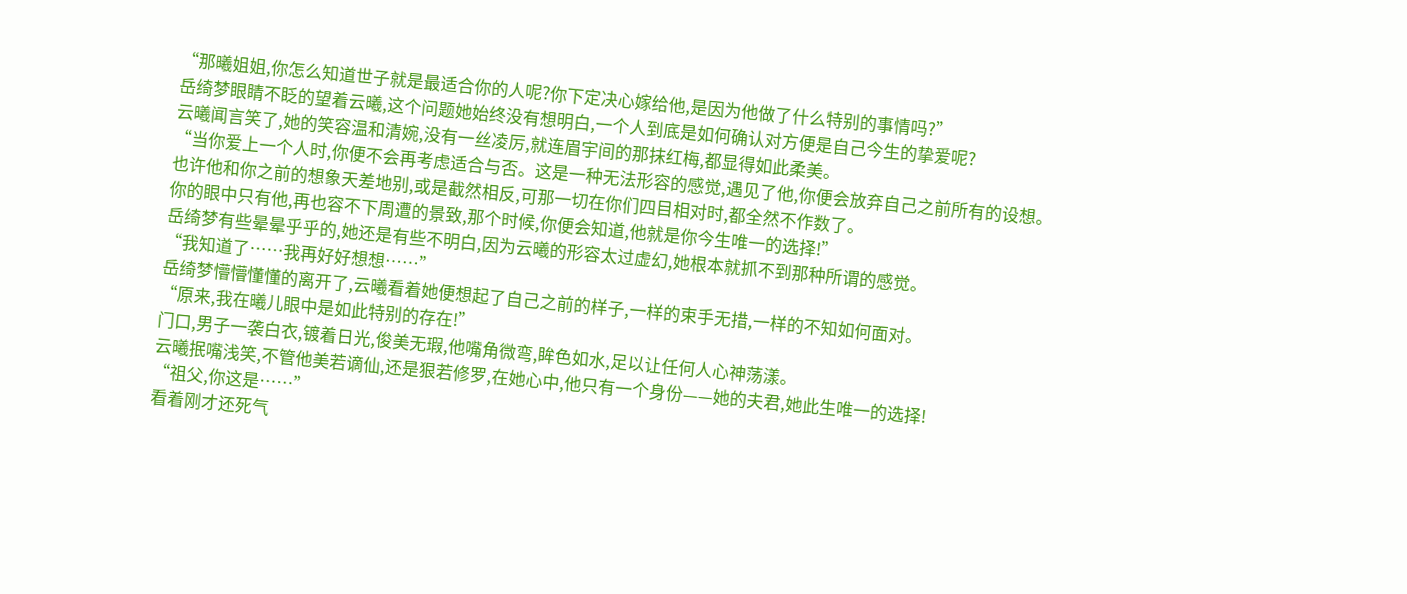“那曦姐姐,你怎么知道世子就是最适合你的人呢?你下定决心嫁给他,是因为他做了什么特别的事情吗?”
岳绮梦眼睛不眨的望着云曦,这个问题她始终没有想明白,一个人到底是如何确认对方便是自己今生的挚爱呢?
云曦闻言笑了,她的笑容温和清婉,没有一丝凌厉,就连眉宇间的那抹红梅,都显得如此柔美。
“当你爱上一个人时,你便不会再考虑适合与否。这是一种无法形容的感觉,遇见了他,你便会放弃自己之前所有的设想。
也许他和你之前的想象天差地别,或是截然相反,可那一切在你们四目相对时,都全然不作数了。
你的眼中只有他,再也容不下周遭的景致,那个时候,你便会知道,他就是你今生唯一的选择!”
岳绮梦有些晕晕乎乎的,她还是有些不明白,因为云曦的形容太过虚幻,她根本就抓不到那种所谓的感觉。
“我知道了……我再好好想想……”
岳绮梦懵懵懂懂的离开了,云曦看着她便想起了自己之前的样子,一样的束手无措,一样的不知如何面对。
“原来,我在曦儿眼中是如此特别的存在!”
门口,男子一袭白衣,镀着日光,俊美无瑕,他嘴角微弯,眸色如水,足以让任何人心神荡漾。
云曦抿嘴浅笑,不管他美若谪仙,还是狠若修罗,在她心中,他只有一个身份——她的夫君,她此生唯一的选择!
“祖父,你这是……”
看着刚才还死气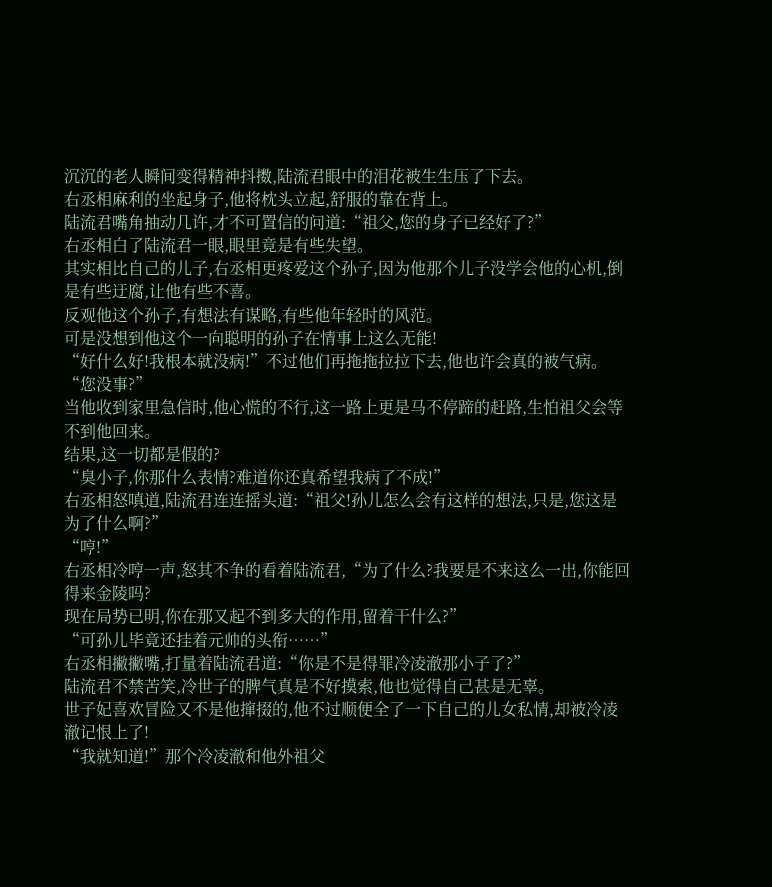沉沉的老人瞬间变得精神抖擞,陆流君眼中的泪花被生生压了下去。
右丞相麻利的坐起身子,他将枕头立起,舒服的靠在背上。
陆流君嘴角抽动几许,才不可置信的问道:“祖父,您的身子已经好了?”
右丞相白了陆流君一眼,眼里竟是有些失望。
其实相比自己的儿子,右丞相更疼爱这个孙子,因为他那个儿子没学会他的心机,倒是有些迂腐,让他有些不喜。
反观他这个孙子,有想法有谋略,有些他年轻时的风范。
可是没想到他这个一向聪明的孙子在情事上这么无能!
“好什么好!我根本就没病!”不过他们再拖拖拉拉下去,他也许会真的被气病。
“您没事?”
当他收到家里急信时,他心慌的不行,这一路上更是马不停蹄的赶路,生怕祖父会等不到他回来。
结果,这一切都是假的?
“臭小子,你那什么表情?难道你还真希望我病了不成!”
右丞相怒嗔道,陆流君连连摇头道:“祖父!孙儿怎么会有这样的想法,只是,您这是为了什么啊?”
“哼!”
右丞相冷哼一声,怒其不争的看着陆流君,“为了什么?我要是不来这么一出,你能回得来金陵吗?
现在局势已明,你在那又起不到多大的作用,留着干什么?”
“可孙儿毕竟还挂着元帅的头衔……”
右丞相撇撇嘴,打量着陆流君道:“你是不是得罪冷凌澈那小子了?”
陆流君不禁苦笑,冷世子的脾气真是不好摸索,他也觉得自己甚是无辜。
世子妃喜欢冒险又不是他撺掇的,他不过顺便全了一下自己的儿女私情,却被冷凌澈记恨上了!
“我就知道!”那个冷凌澈和他外祖父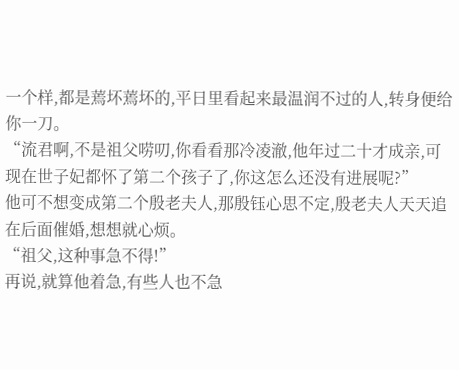一个样,都是蔫坏蔫坏的,平日里看起来最温润不过的人,转身便给你一刀。
“流君啊,不是祖父唠叨,你看看那冷凌澈,他年过二十才成亲,可现在世子妃都怀了第二个孩子了,你这怎么还没有进展呢?”
他可不想变成第二个殷老夫人,那殷钰心思不定,殷老夫人天天追在后面催婚,想想就心烦。
“祖父,这种事急不得!”
再说,就算他着急,有些人也不急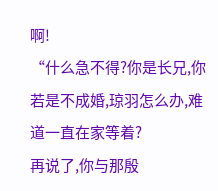啊!
“什么急不得?你是长兄,你若是不成婚,琼羽怎么办,难道一直在家等着?
再说了,你与那殷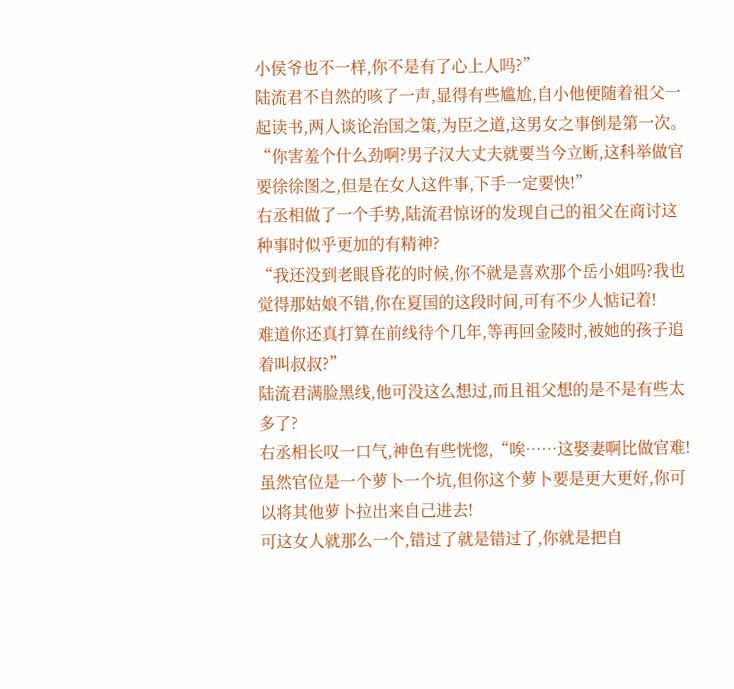小侯爷也不一样,你不是有了心上人吗?”
陆流君不自然的咳了一声,显得有些尴尬,自小他便随着祖父一起读书,两人谈论治国之策,为臣之道,这男女之事倒是第一次。
“你害羞个什么劲啊?男子汉大丈夫就要当今立断,这科举做官要徐徐图之,但是在女人这件事,下手一定要快!”
右丞相做了一个手势,陆流君惊讶的发现自己的祖父在商讨这种事时似乎更加的有精神?
“我还没到老眼昏花的时候,你不就是喜欢那个岳小姐吗?我也觉得那姑娘不错,你在夏国的这段时间,可有不少人惦记着!
难道你还真打算在前线待个几年,等再回金陵时,被她的孩子追着叫叔叔?”
陆流君满脸黑线,他可没这么想过,而且祖父想的是不是有些太多了?
右丞相长叹一口气,神色有些恍惚,“唉……这娶妻啊比做官难!虽然官位是一个萝卜一个坑,但你这个萝卜要是更大更好,你可以将其他萝卜拉出来自己进去!
可这女人就那么一个,错过了就是错过了,你就是把自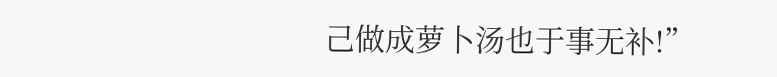己做成萝卜汤也于事无补!”